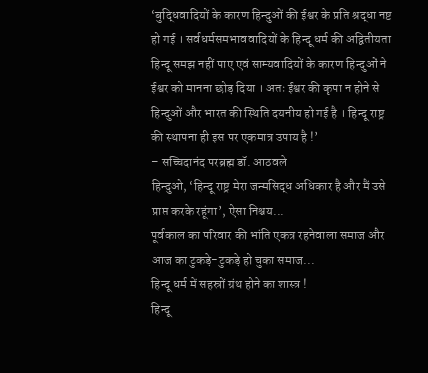‘बुद्धिवादियों के कारण हिन्दुओं की ईश्वर के प्रति श्रद्धा नष्ट हो गई । सर्वधर्मसमभाववादियों के हिन्दू धर्म की अद्वितीयता हिन्दू समझ नहीं पाए एवं साम्यवादियों के कारण हिन्दुओं ने ईश्वर को मानना छोड़ दिया । अतः ईश्वर की कृपा न होने से हिन्दुओं और भारत की स्थिति दयनीय हो गई है । हिन्दू राष्ट्र की स्थापना ही इस पर एकमात्र उपाय है !’
– सच्चिदानंद परब्रह्म डॉ. आठवले
हिन्दुओ, ‘हिन्दू राष्ट्र मेरा जन्मसिद्ध अधिकार है और मैं उसे प्राप्त करके रहूंगा’, ऐसा निश्चय...
पूर्वकाल का परिवार की भांति एकत्र रहनेवाला समाज और आज का टुकड़े-टुकड़े हो चुका समाज...
हिन्दू धर्म में सहस्रों ग्रंथ होने का शास्त्र !
हिन्दू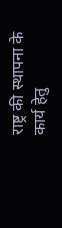राष्ट्र की स्थापना के कार्य हेतु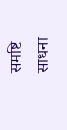समष्टि साधना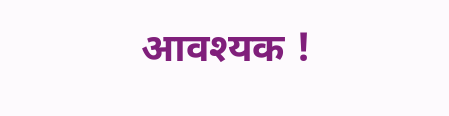आवश्यक !